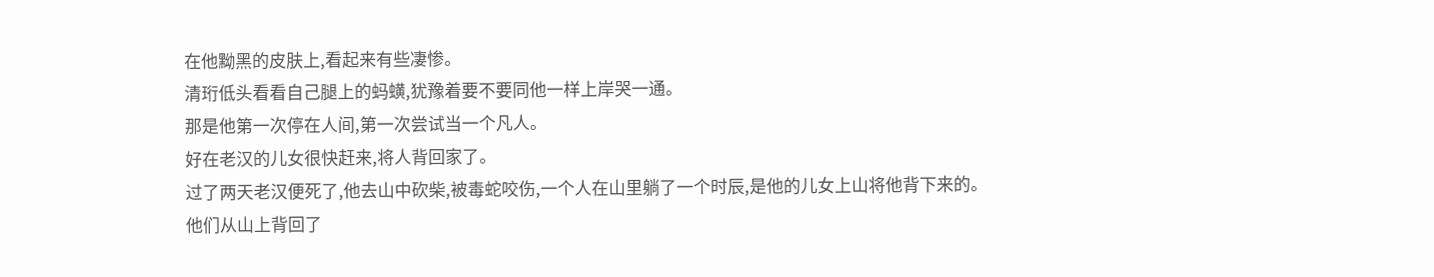在他黝黑的皮肤上,看起来有些凄惨。
清珩低头看看自己腿上的蚂蟥,犹豫着要不要同他一样上岸哭一通。
那是他第一次停在人间,第一次尝试当一个凡人。
好在老汉的儿女很快赶来,将人背回家了。
过了两天老汉便死了,他去山中砍柴,被毒蛇咬伤,一个人在山里躺了一个时辰,是他的儿女上山将他背下来的。
他们从山上背回了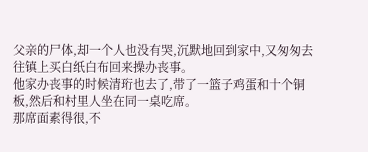父亲的尸体,却一个人也没有哭,沉默地回到家中,又匆匆去往镇上买白纸白布回来操办丧事。
他家办丧事的时候清珩也去了,带了一篮子鸡蛋和十个铜板,然后和村里人坐在同一桌吃席。
那席面素得很,不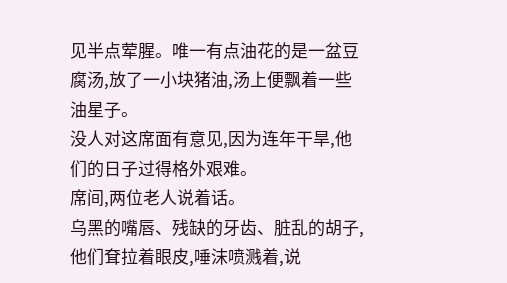见半点荤腥。唯一有点油花的是一盆豆腐汤,放了一小块猪油,汤上便飘着一些油星子。
没人对这席面有意见,因为连年干旱,他们的日子过得格外艰难。
席间,两位老人说着话。
乌黑的嘴唇、残缺的牙齿、脏乱的胡子,他们耷拉着眼皮,唾沫喷溅着,说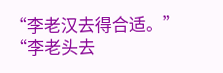“李老汉去得合适。”
“李老头去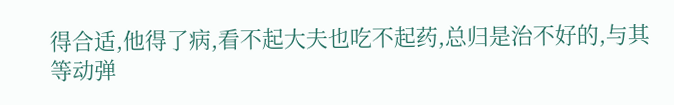得合适,他得了病,看不起大夫也吃不起药,总归是治不好的,与其等动弹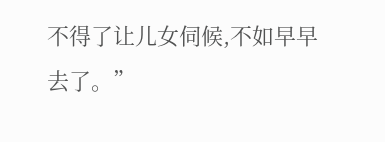不得了让儿女伺候,不如早早去了。”